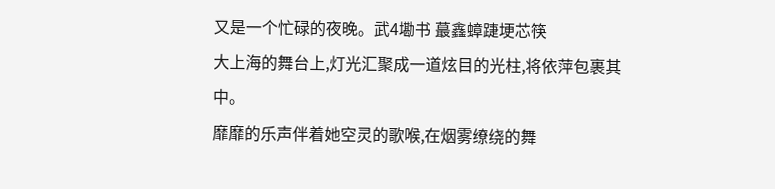又是一个忙碌的夜晚。武4墈书 蕞鑫蟑踕埂芯筷
大上海的舞台上,灯光汇聚成一道炫目的光柱,将依萍包裹其中。
靡靡的乐声伴着她空灵的歌喉,在烟雾缭绕的舞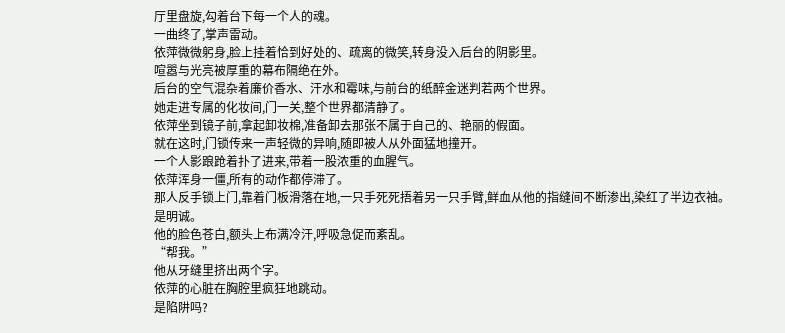厅里盘旋,勾着台下每一个人的魂。
一曲终了,掌声雷动。
依萍微微躬身,脸上挂着恰到好处的、疏离的微笑,转身没入后台的阴影里。
喧嚣与光亮被厚重的幕布隔绝在外。
后台的空气混杂着廉价香水、汗水和霉味,与前台的纸醉金迷判若两个世界。
她走进专属的化妆间,门一关,整个世界都清静了。
依萍坐到镜子前,拿起卸妆棉,准备卸去那张不属于自己的、艳丽的假面。
就在这时,门锁传来一声轻微的异响,随即被人从外面猛地撞开。
一个人影踉跄着扑了进来,带着一股浓重的血腥气。
依萍浑身一僵,所有的动作都停滞了。
那人反手锁上门,靠着门板滑落在地,一只手死死捂着另一只手臂,鲜血从他的指缝间不断渗出,染红了半边衣袖。
是明诚。
他的脸色苍白,额头上布满冷汗,呼吸急促而紊乱。
“帮我。”
他从牙缝里挤出两个字。
依萍的心脏在胸腔里疯狂地跳动。
是陷阱吗?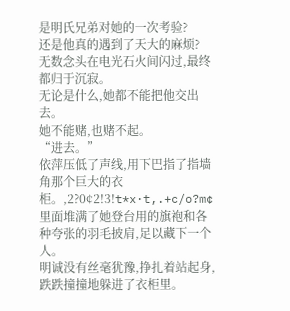是明氏兄弟对她的一次考验?
还是他真的遇到了天大的麻烦?
无数念头在电光石火间闪过,最终都归于沉寂。
无论是什么,她都不能把他交出去。
她不能赌,也赌不起。
“进去。”
依萍压低了声线,用下巴指了指墙角那个巨大的衣柜。,2?0¢2!3!t*x·t,.+c/o?m¢
里面堆满了她登台用的旗袍和各种夸张的羽毛披肩,足以藏下一个人。
明诚没有丝毫犹豫,挣扎着站起身,跌跌撞撞地躲进了衣柜里。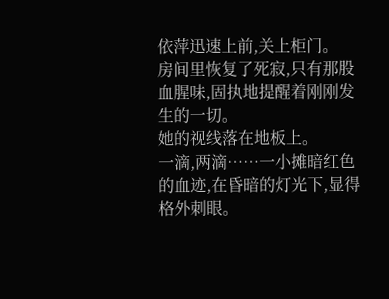依萍迅速上前,关上柜门。
房间里恢复了死寂,只有那股血腥味,固执地提醒着刚刚发生的一切。
她的视线落在地板上。
一滴,两滴……一小摊暗红色的血迹,在昏暗的灯光下,显得格外刺眼。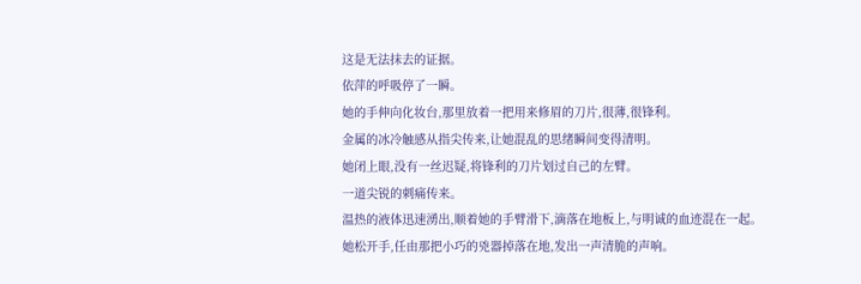这是无法抹去的证据。
依萍的呼吸停了一瞬。
她的手伸向化妆台,那里放着一把用来修眉的刀片,很薄,很锋利。
金属的冰冷触感从指尖传来,让她混乱的思绪瞬间变得清明。
她闭上眼,没有一丝迟疑,将锋利的刀片划过自己的左臂。
一道尖锐的刺痛传来。
温热的液体迅速湧出,顺着她的手臂滑下,滴落在地板上,与明诚的血迹混在一起。
她松开手,任由那把小巧的兇器掉落在地,发出一声清脆的声响。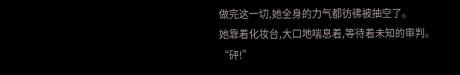做完这一切,她全身的力气都彷彿被抽空了。
她靠着化妆台,大口地喘息着,等待着未知的审判。
“砰!”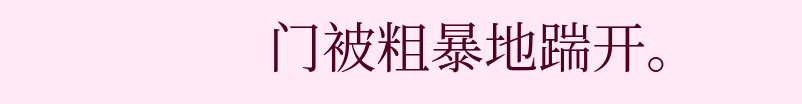门被粗暴地踹开。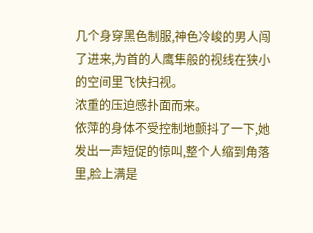几个身穿黑色制服,神色冷峻的男人闯了进来,为首的人鹰隼般的视线在狭小的空间里飞快扫视。
浓重的压迫感扑面而来。
依萍的身体不受控制地颤抖了一下,她发出一声短促的惊叫,整个人缩到角落里,脸上满是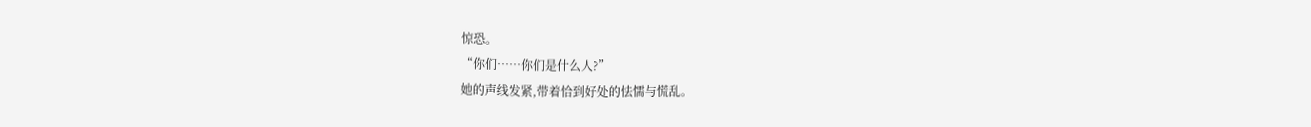惊恐。
“你们……你们是什么人?”
她的声线发紧,带着恰到好处的怯懦与慌乱。